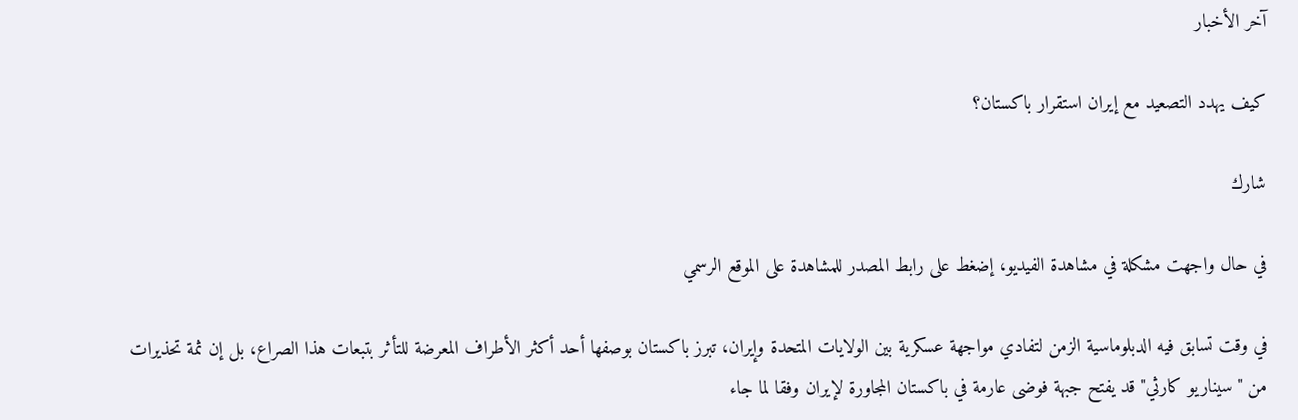آخر الأخبار

كيف يهدد التصعيد مع إيران استقرار باكستان؟

شارك

في حال واجهت مشكلة في مشاهدة الفيديو، إضغط على رابط المصدر للمشاهدة على الموقع الرسمي

في وقت تسابق فيه الدبلوماسية الزمن لتفادي مواجهة عسكرية بين الولايات المتحدة وإيران، تبرز باكستان بوصفها أحد أكثر الأطراف المعرضة للتأثر بتبعات هذا الصراع، بل إن ثمة تحذيرات من "سيناريو كارثي" قد يفتح جبهة فوضى عارمة في باكستان المجاورة لإيران وفقا لما جاء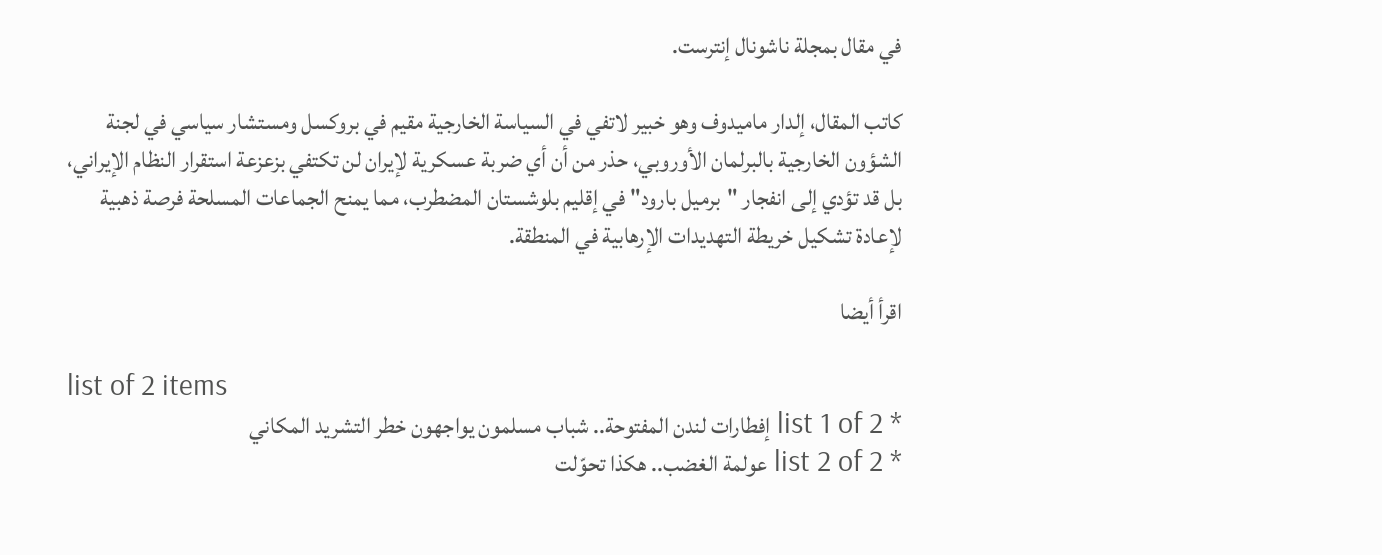في مقال بمجلة ناشونال إنترست.

كاتب المقال، إلدار ماميدوف وهو خبير لاتفي في السياسة الخارجية مقيم في بروكسل ومستشار سياسي في لجنة الشؤون الخارجية بالبرلمان الأوروبي، حذر من أن أي ضربة عسكرية لإيران لن تكتفي بزعزعة استقرار النظام الإيراني، بل قد تؤدي إلى انفجار "برميل بارود" في إقليم بلوشستان المضطرب، مما يمنح الجماعات المسلحة فرصة ذهبية لإعادة تشكيل خريطة التهديدات الإرهابية في المنطقة.

اقرأ أيضا

list of 2 items
* list 1 of 2 إفطارات لندن المفتوحة.. شباب مسلمون يواجهون خطر التشريد المكاني
* list 2 of 2 عولمة الغضب.. هكذا تحوّلت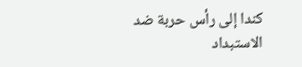كندا إلى رأس حربة ضد الاستبداد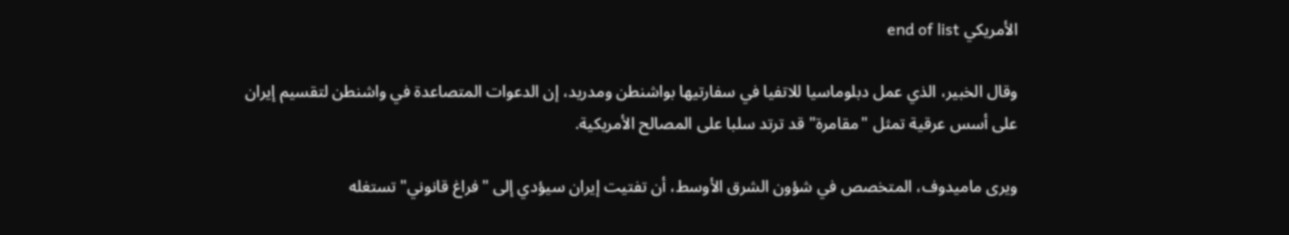الأمريكي end of list

وقال الخبير، الذي عمل دبلوماسيا للاتفيا في سفارتيها بواشنطن ومدريد، إن الدعوات المتصاعدة في واشنطن لتقسيم إيران على أسس عرقية تمثل "مقامرة" قد ترتد سلبا على المصالح الأمريكية.

ويرى ماميدوف، المتخصص في شؤون الشرق الأوسط، أن تفتيت إيران سيؤدي إلى "فراغ قانوني" تستغله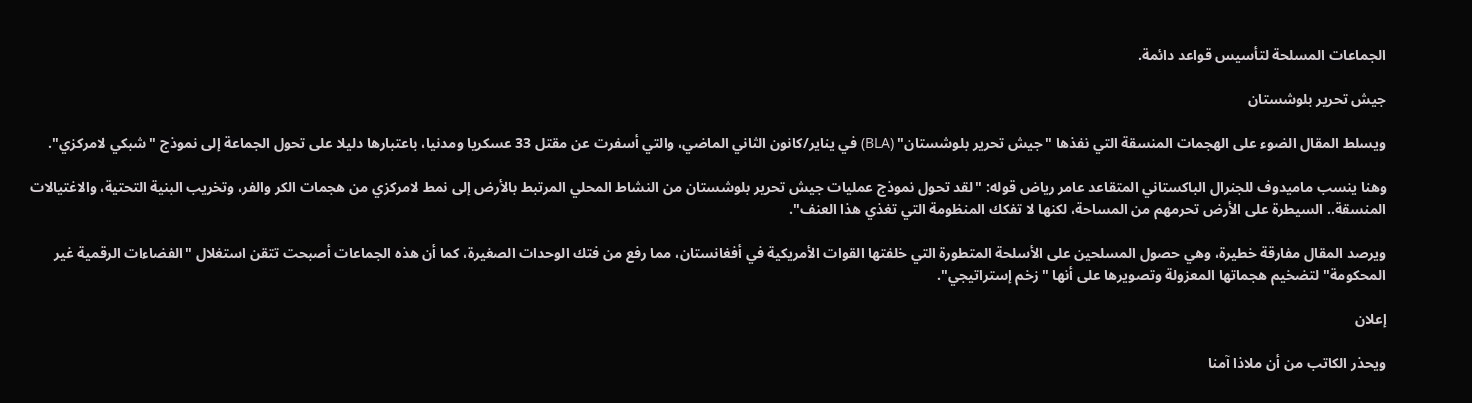الجماعات المسلحة لتأسيس قواعد دائمة.

جيش تحرير بلوشستان

ويسلط المقال الضوء على الهجمات المنسقة التي نفذها "جيش تحرير بلوشستان" (BLA) في يناير/كانون الثاني الماضي، والتي أسفرت عن مقتل 33 عسكريا ومدنيا، باعتبارها دليلا على تحول الجماعة إلى نموذج "شبكي لامركزي".

وهنا ينسب ماميدوف للجنرال الباكستاني المتقاعد عامر رياض قوله: "لقد تحول نموذج عمليات جيش تحرير بلوشستان من النشاط المحلي المرتبط بالأرض إلى نمط لامركزي من هجمات الكر والفر، وتخريب البنية التحتية، والاغتيالات المنسقة.. السيطرة على الأرض تحرمهم من المساحة، لكنها لا تفكك المنظومة التي تغذي هذا العنف".

ويرصد المقال مفارقة خطيرة، وهي حصول المسلحين على الأسلحة المتطورة التي خلفتها القوات الأمريكية في أفغانستان، مما رفع من فتك الوحدات الصغيرة، كما أن هذه الجماعات أصبحت تتقن استغلال "الفضاءات الرقمية غير المحكومة" لتضخيم هجماتها المعزولة وتصويرها على أنها "زخم إستراتيجي".

إعلان

ويحذر الكاتب من أن ملاذا آمنا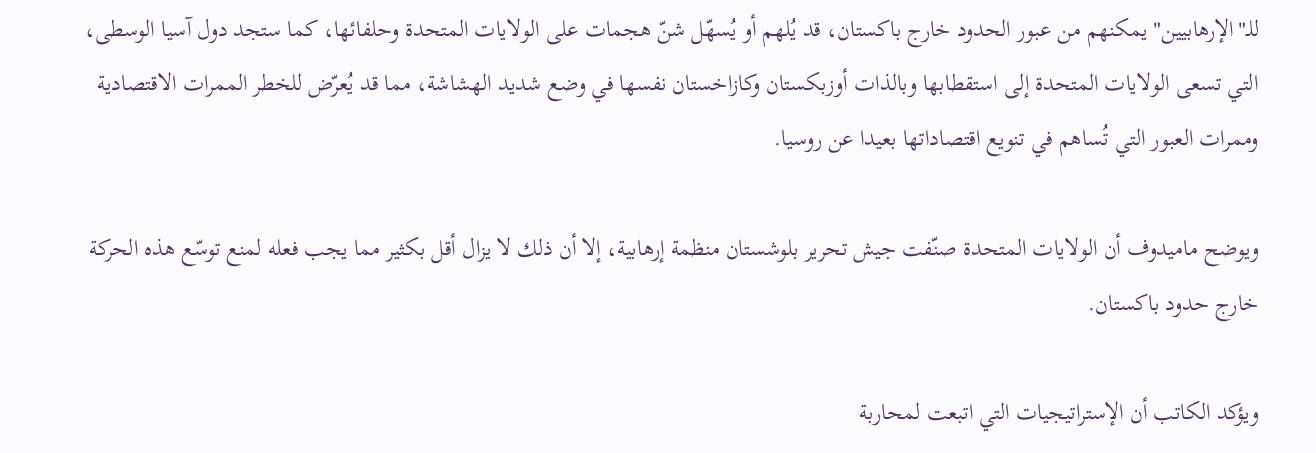للـ"الإرهابيين" يمكنهم من عبور الحدود خارج باكستان، قد يُلهم أو يُسهّل شنّ هجمات على الولايات المتحدة وحلفائها، كما ستجد دول آسيا الوسطى، التي تسعى الولايات المتحدة إلى استقطابها وبالذات أوزبكستان وكازاخستان نفسها في وضع شديد الهشاشة، مما قد يُعرّض للخطر الممرات الاقتصادية وممرات العبور التي تُساهم في تنويع اقتصاداتها بعيدا عن روسيا.

ويوضح ماميدوف أن الولايات المتحدة صنّفت جيش تحرير بلوشستان منظمة إرهابية، إلا أن ذلك لا يزال أقل بكثير مما يجب فعله لمنع توسّع هذه الحركة خارج حدود باكستان.

ويؤكد الكاتب أن الإستراتيجيات التي اتبعت لمحاربة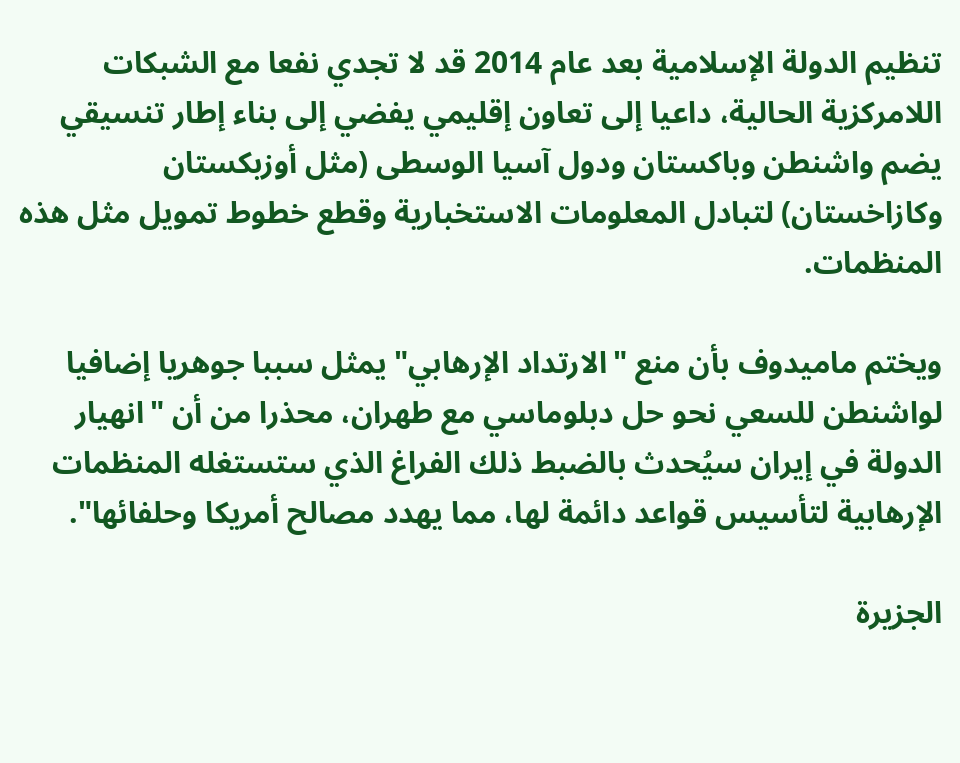تنظيم الدولة الإسلامية بعد عام 2014 قد لا تجدي نفعا مع الشبكات اللامركزية الحالية، داعيا إلى تعاون إقليمي يفضي إلى بناء إطار تنسيقي يضم واشنطن وباكستان ودول آسيا الوسطى (مثل أوزبكستان وكازاخستان) لتبادل المعلومات الاستخبارية وقطع خطوط تمويل مثل هذه المنظمات.

ويختم ماميدوف بأن منع "الارتداد الإرهابي" يمثل سببا جوهريا إضافيا لواشنطن للسعي نحو حل دبلوماسي مع طهران، محذرا من أن "انهيار الدولة في إيران سيُحدث بالضبط ذلك الفراغ الذي ستستغله المنظمات الإرهابية لتأسيس قواعد دائمة لها، مما يهدد مصالح أمريكا وحلفائها".

الجزيرة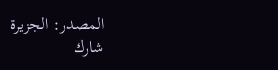المصدر: الجزيرة
شارك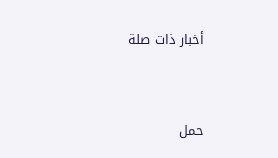أخبار ذات صلة



حمل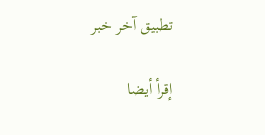تطبيق آخر خبر

إقرأ أيضا